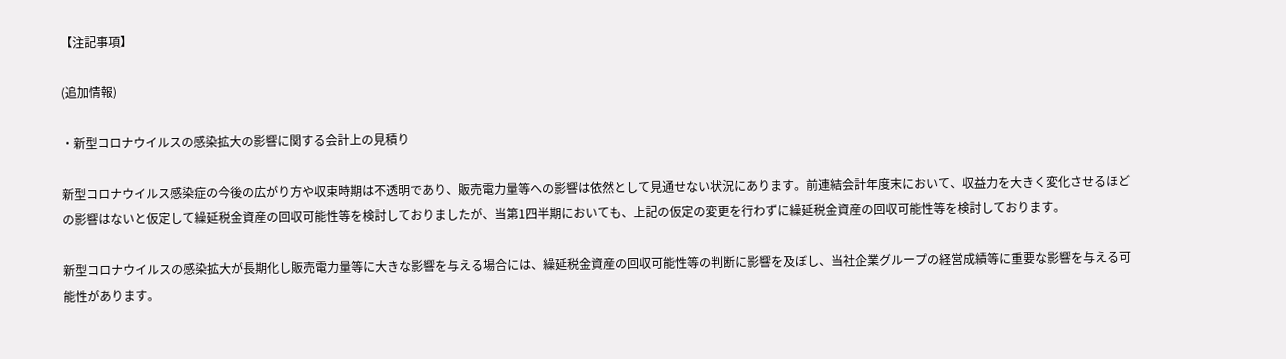【注記事項】

(追加情報)

・新型コロナウイルスの感染拡大の影響に関する会計上の見積り

新型コロナウイルス感染症の今後の広がり方や収束時期は不透明であり、販売電力量等への影響は依然として見通せない状況にあります。前連結会計年度末において、収益力を大きく変化させるほどの影響はないと仮定して繰延税金資産の回収可能性等を検討しておりましたが、当第1四半期においても、上記の仮定の変更を行わずに繰延税金資産の回収可能性等を検討しております。

新型コロナウイルスの感染拡大が長期化し販売電力量等に大きな影響を与える場合には、繰延税金資産の回収可能性等の判断に影響を及ぼし、当社企業グループの経営成績等に重要な影響を与える可能性があります。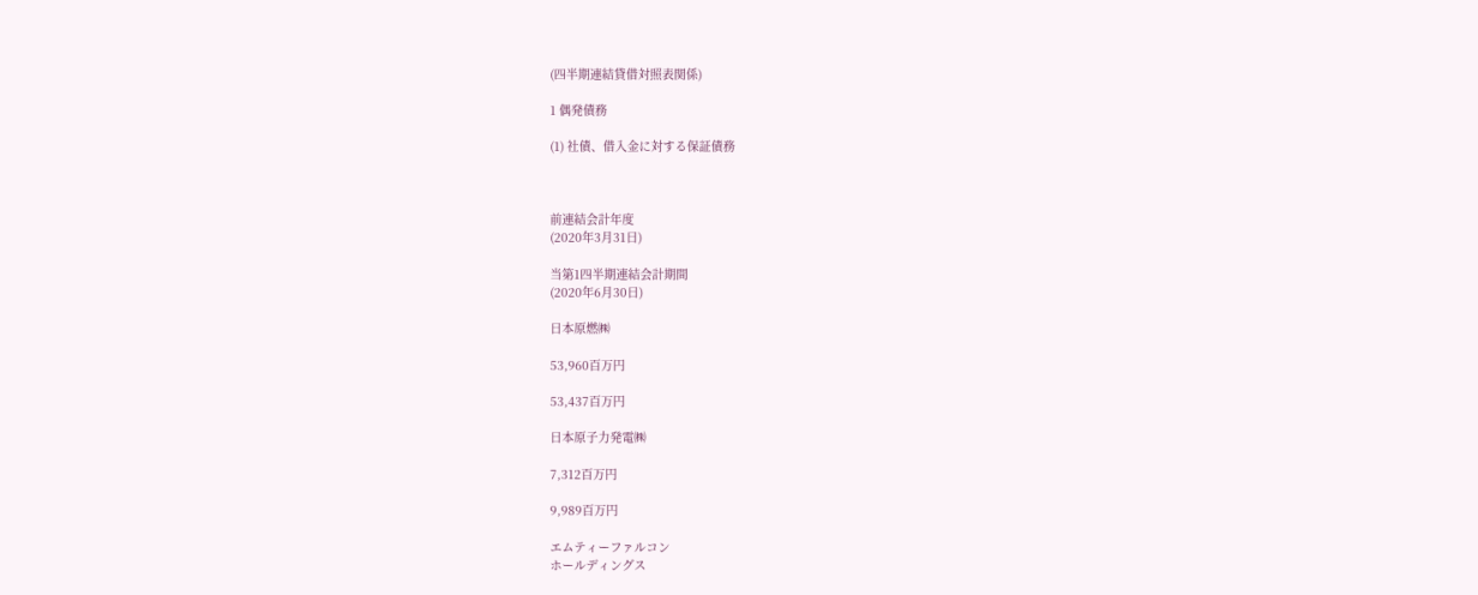(四半期連結貸借対照表関係)

1 偶発債務

(1) 社債、借入金に対する保証債務



前連結会計年度
(2020年3月31日)

当第1四半期連結会計期間
(2020年6月30日)

日本原燃㈱

53,960百万円

53,437百万円

日本原子力発電㈱

7,312百万円

9,989百万円

エムティーファルコン
ホールディングス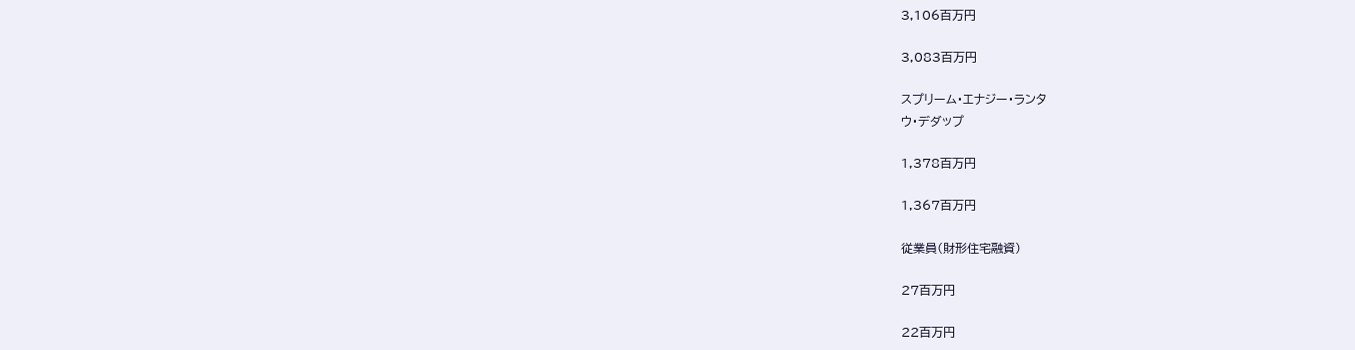3,106百万円

3,083百万円

スプリーム・エナジー・ランタ
ウ・デダップ

1,378百万円

1,367百万円

従業員(財形住宅融資)

27百万円

22百万円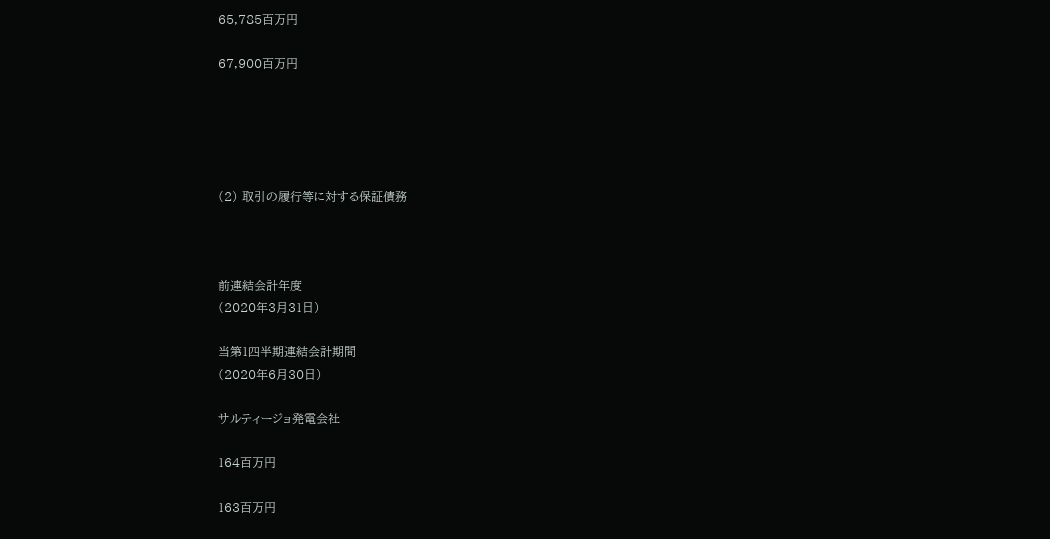65,785百万円

67,900百万円





(2) 取引の履行等に対する保証債務



前連結会計年度
(2020年3月31日)

当第1四半期連結会計期間
(2020年6月30日)

サルティージョ発電会社

164百万円

163百万円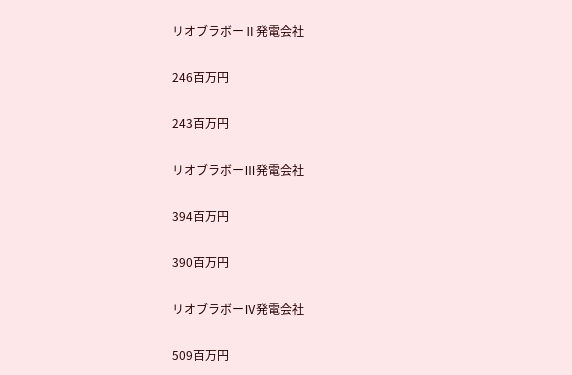リオブラボーⅡ発電会社

246百万円

243百万円

リオブラボーⅢ発電会社

394百万円

390百万円

リオブラボーⅣ発電会社

509百万円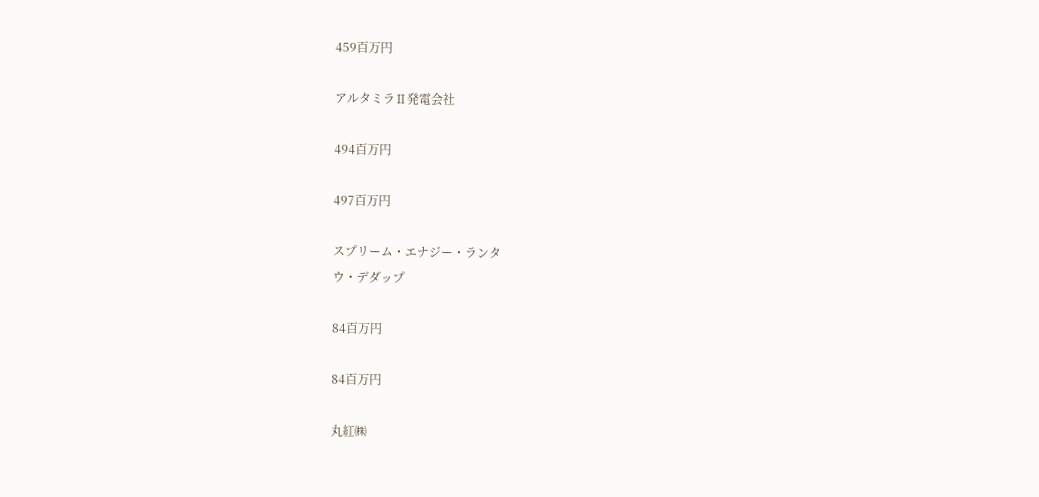459百万円

アルタミラⅡ発電会社

494百万円

497百万円

スプリーム・エナジー・ランタ
ウ・デダップ

84百万円

84百万円

丸紅㈱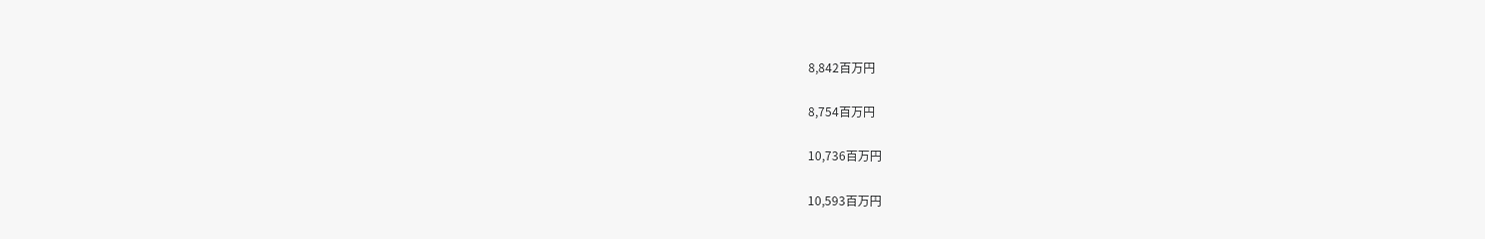8,842百万円

8,754百万円

10,736百万円

10,593百万円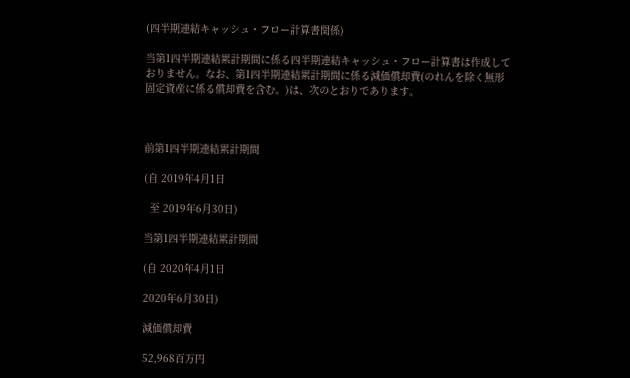(四半期連結キャッシュ・フロー計算書関係)

当第1四半期連結累計期間に係る四半期連結キャッシュ・フロー計算書は作成しておりません。なお、第1四半期連結累計期間に係る減価償却費(のれんを除く無形固定資産に係る償却費を含む。)は、次のとおりであります。



前第1四半期連結累計期間

(自 2019年4月1日

  至 2019年6月30日)

当第1四半期連結累計期間

(自 2020年4月1日

2020年6月30日)

減価償却費

52,968百万円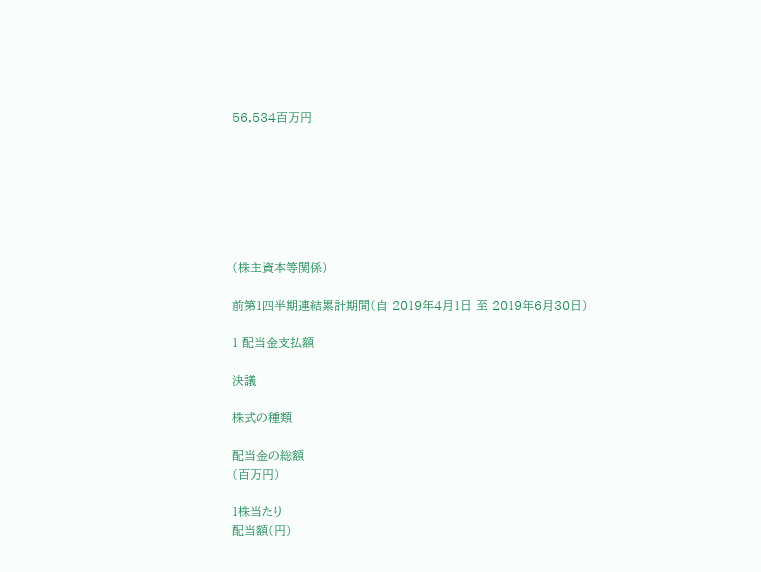56,534百万円







(株主資本等関係)

前第1四半期連結累計期間(自 2019年4月1日 至 2019年6月30日)

1 配当金支払額

決議

株式の種類

配当金の総額
(百万円)

1株当たり
配当額(円)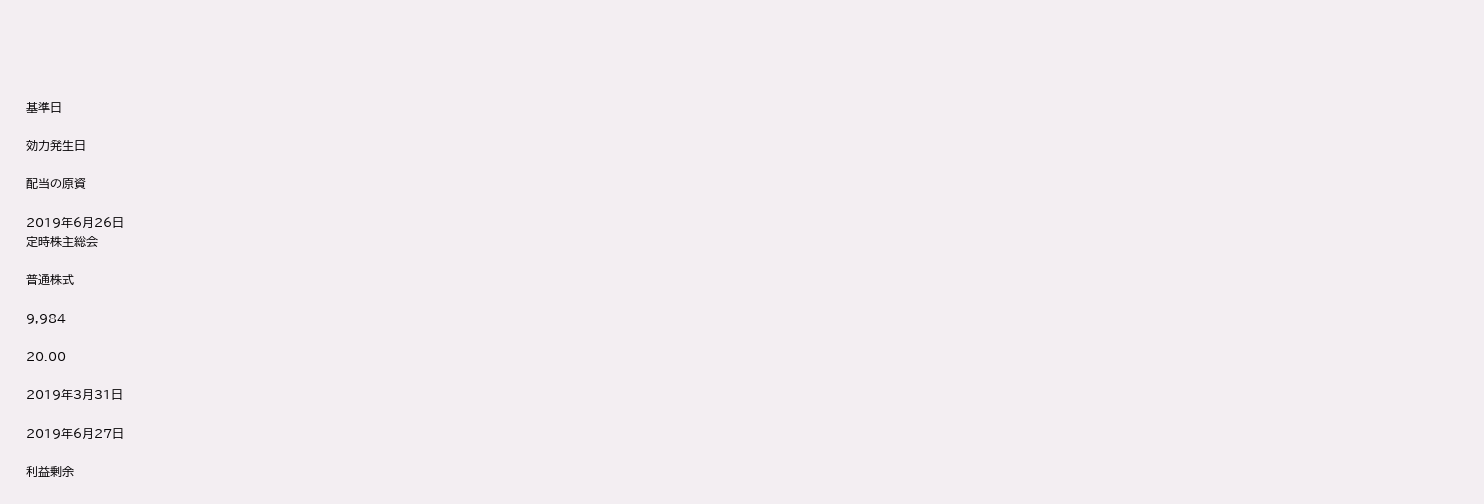基準日

効力発生日

配当の原資

2019年6月26日
定時株主総会

普通株式

9,984

20.00

2019年3月31日

2019年6月27日

利益剰余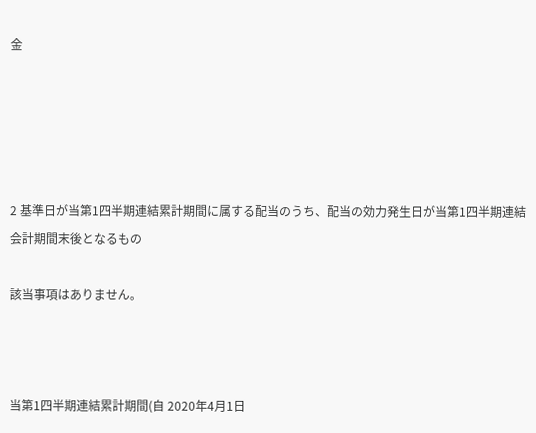金





2 基準日が当第1四半期連結累計期間に属する配当のうち、配当の効力発生日が当第1四半期連結会計期間末後となるもの

該当事項はありません。



当第1四半期連結累計期間(自 2020年4月1日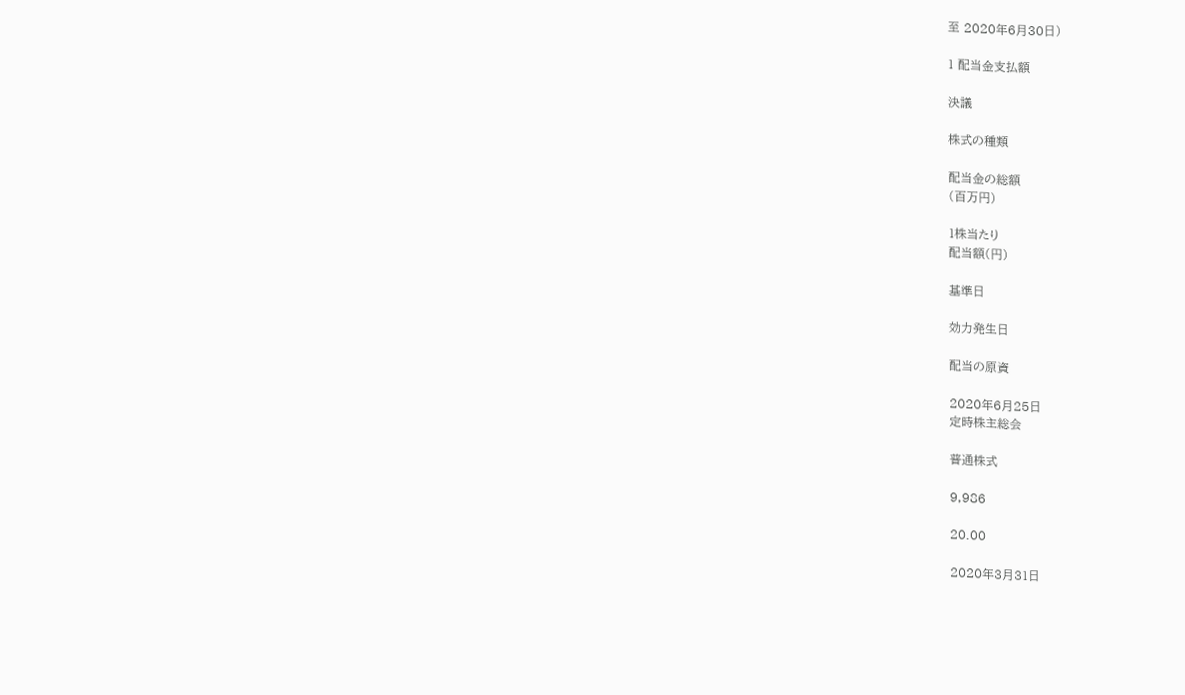至 2020年6月30日)

1 配当金支払額

決議

株式の種類

配当金の総額
(百万円)

1株当たり
配当額(円)

基準日

効力発生日

配当の原資

2020年6月25日
定時株主総会

普通株式

9,986

20.00

2020年3月31日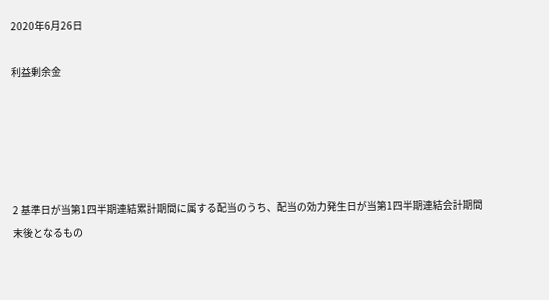2020年6月26日

利益剰余金





2 基準日が当第1四半期連結累計期間に属する配当のうち、配当の効力発生日が当第1四半期連結会計期間末後となるもの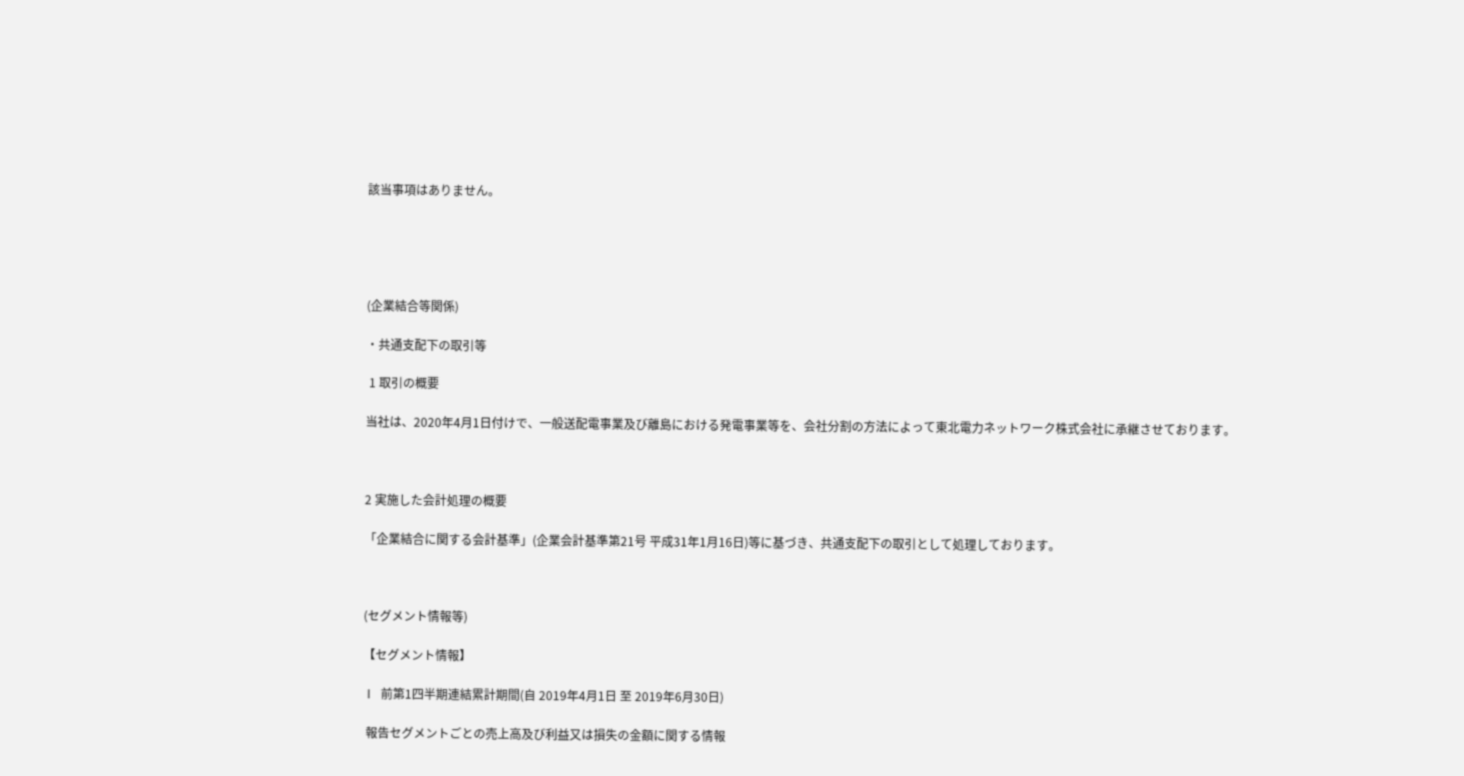該当事項はありません。





(企業結合等関係)

・共通支配下の取引等

 1 取引の概要

当社は、2020年4月1日付けで、一般送配電事業及び離島における発電事業等を、会社分割の方法によって東北電力ネットワーク株式会社に承継させております。



2 実施した会計処理の概要

「企業結合に関する会計基準」(企業会計基準第21号 平成31年1月16日)等に基づき、共通支配下の取引として処理しております。



(セグメント情報等)

【セグメント情報】

Ⅰ  前第1四半期連結累計期間(自 2019年4月1日 至 2019年6月30日)

 報告セグメントごとの売上高及び利益又は損失の金額に関する情報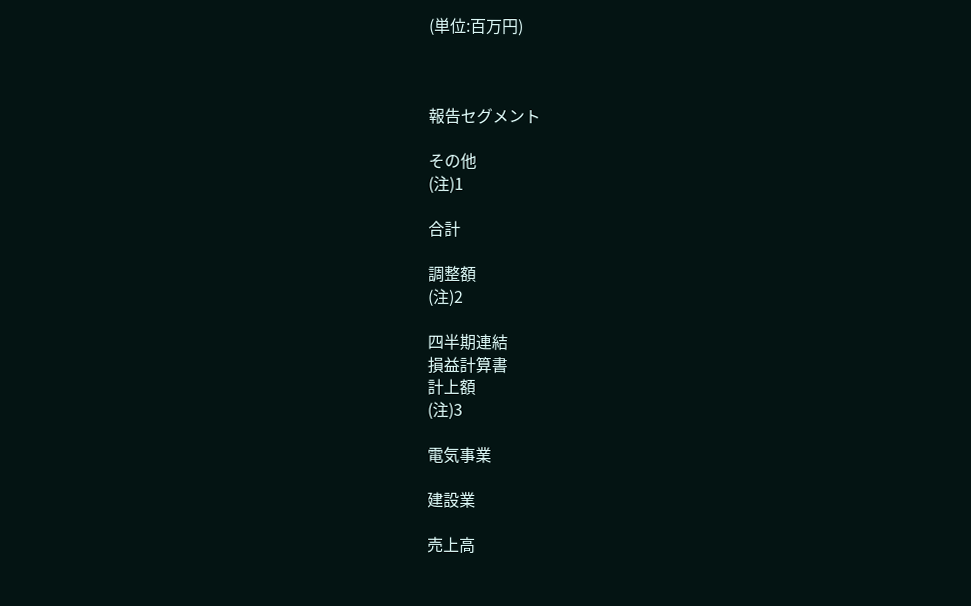(単位:百万円)



報告セグメント

その他
(注)1

合計

調整額
(注)2

四半期連結
損益計算書
計上額
(注)3

電気事業

建設業

売上高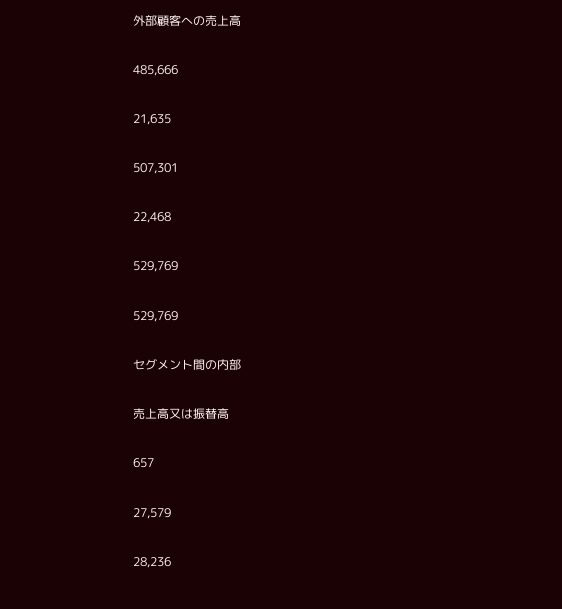外部顧客への売上高

485,666

21,635

507,301

22,468

529,769

529,769

セグメント間の内部

売上高又は振替高

657

27,579

28,236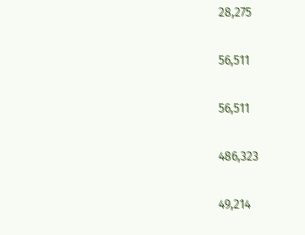28,275

56,511

56,511

486,323

49,214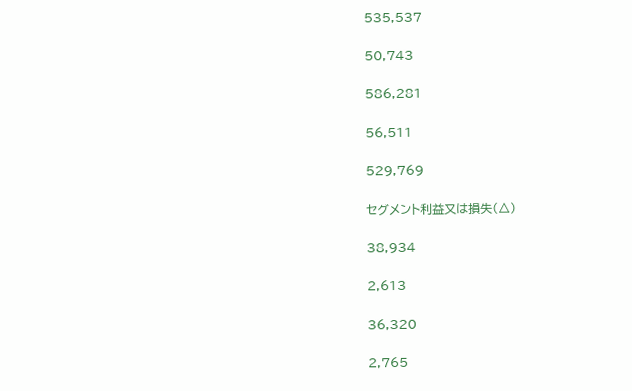535,537

50,743

586,281

56,511

529,769

セグメント利益又は損失(△)

38,934

2,613

36,320

2,765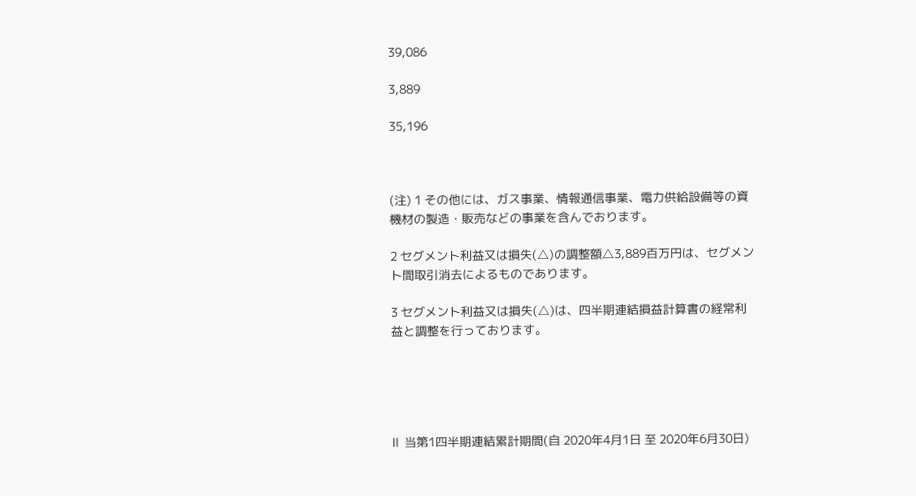39,086

3,889

35,196



(注) 1 その他には、ガス事業、情報通信事業、電力供給設備等の資機材の製造・販売などの事業を含んでおります。

2 セグメント利益又は損失(△)の調整額△3,889百万円は、セグメント間取引消去によるものであります。

3 セグメント利益又は損失(△)は、四半期連結損益計算書の経常利益と調整を行っております。





Ⅱ  当第1四半期連結累計期間(自 2020年4月1日 至 2020年6月30日)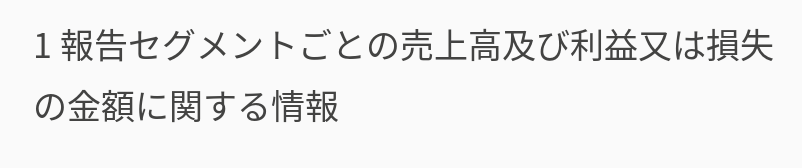1 報告セグメントごとの売上高及び利益又は損失の金額に関する情報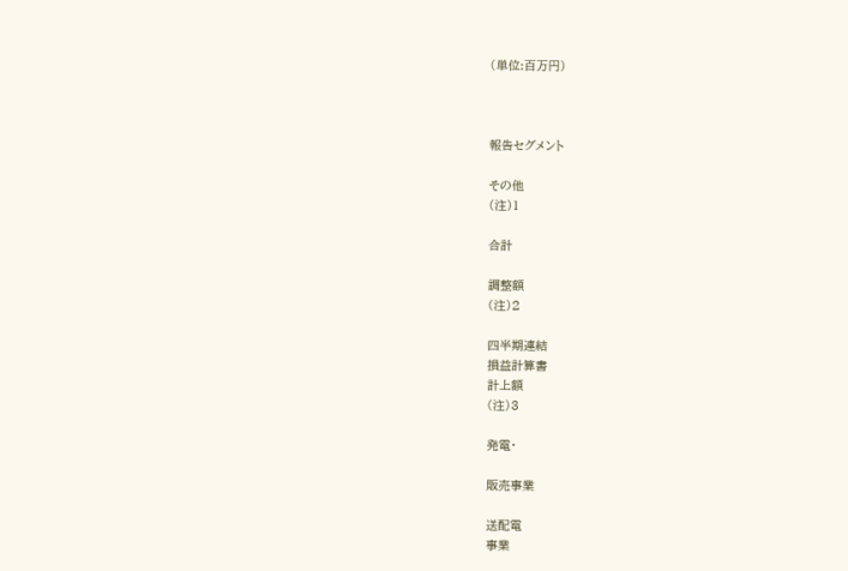(単位:百万円)



報告セグメント

その他
(注)1

合計

調整額
(注)2

四半期連結
損益計算書
計上額
(注)3

発電・

販売事業

送配電
事業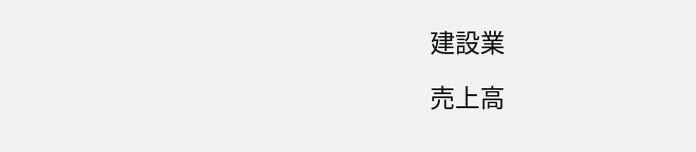建設業

売上高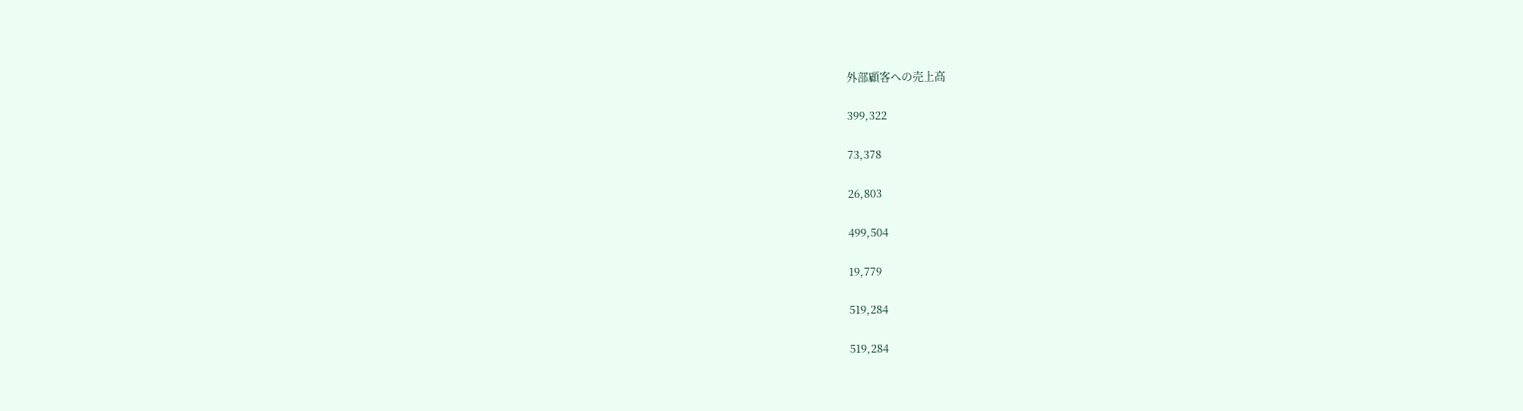外部顧客への売上高

399,322

73,378

26,803

499,504

19,779

519,284

519,284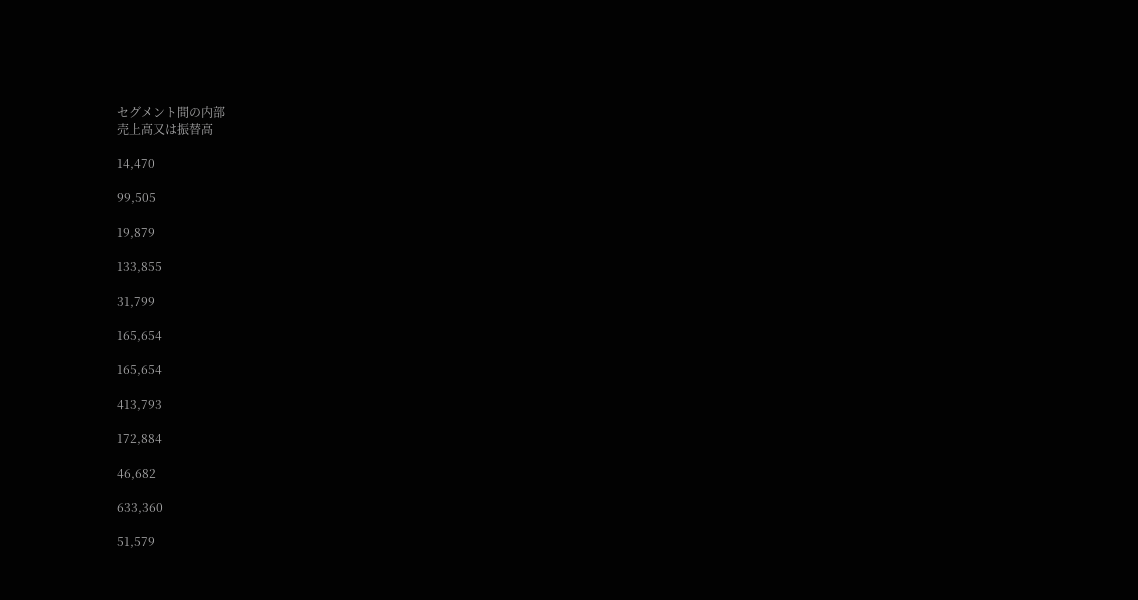セグメント間の内部
売上高又は振替高

14,470

99,505

19,879

133,855

31,799

165,654

165,654

413,793

172,884

46,682

633,360

51,579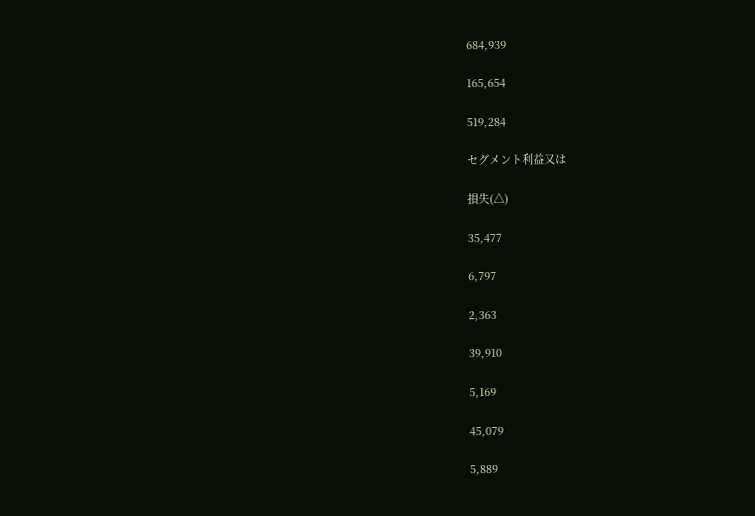684,939

165,654

519,284

セグメント利益又は

損失(△)

35,477

6,797

2,363

39,910

5,169

45,079

5,889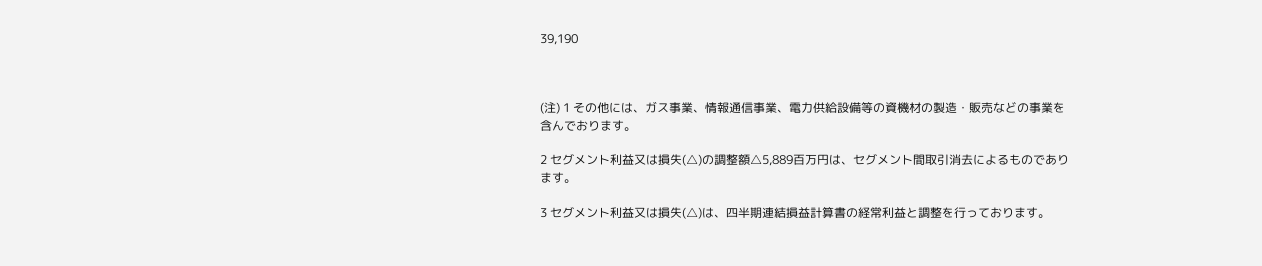39,190



(注) 1 その他には、ガス事業、情報通信事業、電力供給設備等の資機材の製造・販売などの事業を含んでおります。

2 セグメント利益又は損失(△)の調整額△5,889百万円は、セグメント間取引消去によるものであります。

3 セグメント利益又は損失(△)は、四半期連結損益計算書の経常利益と調整を行っております。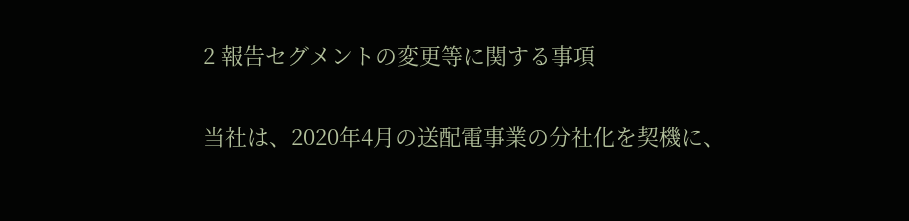2 報告セグメントの変更等に関する事項

当社は、2020年4月の送配電事業の分社化を契機に、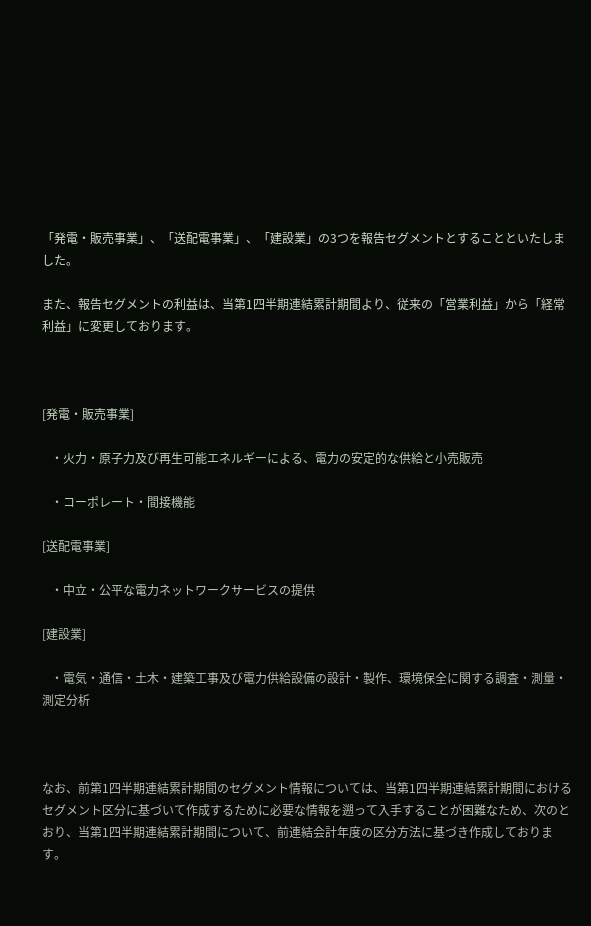「発電・販売事業」、「送配電事業」、「建設業」の3つを報告セグメントとすることといたしました。

また、報告セグメントの利益は、当第1四半期連結累計期間より、従来の「営業利益」から「経常利益」に変更しております。



[発電・販売事業]

   ・火力・原子力及び再生可能エネルギーによる、電力の安定的な供給と小売販売

   ・コーポレート・間接機能

[送配電事業]

   ・中立・公平な電力ネットワークサービスの提供

[建設業]

   ・電気・通信・土木・建築工事及び電力供給設備の設計・製作、環境保全に関する調査・測量・測定分析



なお、前第1四半期連結累計期間のセグメント情報については、当第1四半期連結累計期間におけるセグメント区分に基づいて作成するために必要な情報を遡って入手することが困難なため、次のとおり、当第1四半期連結累計期間について、前連結会計年度の区分方法に基づき作成しております。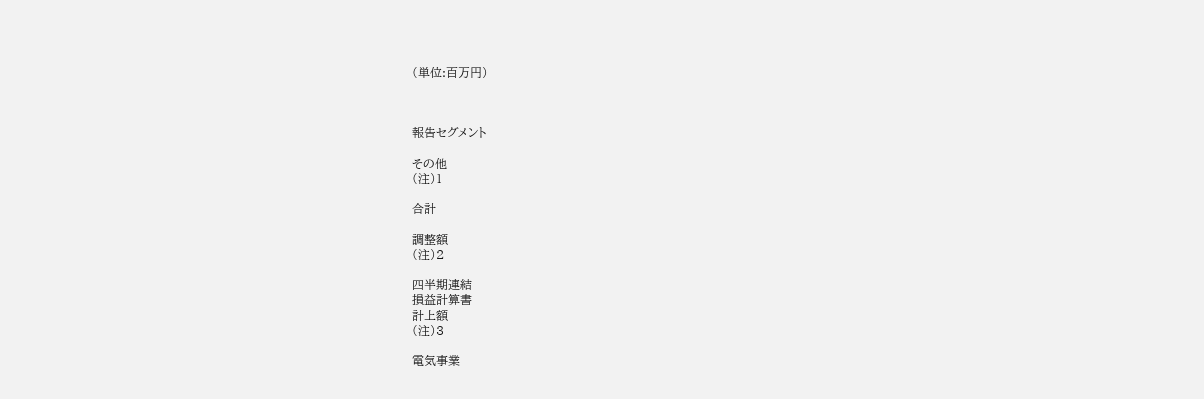(単位:百万円)



報告セグメント

その他
(注)1

合計

調整額
(注)2

四半期連結
損益計算書
計上額
(注)3

電気事業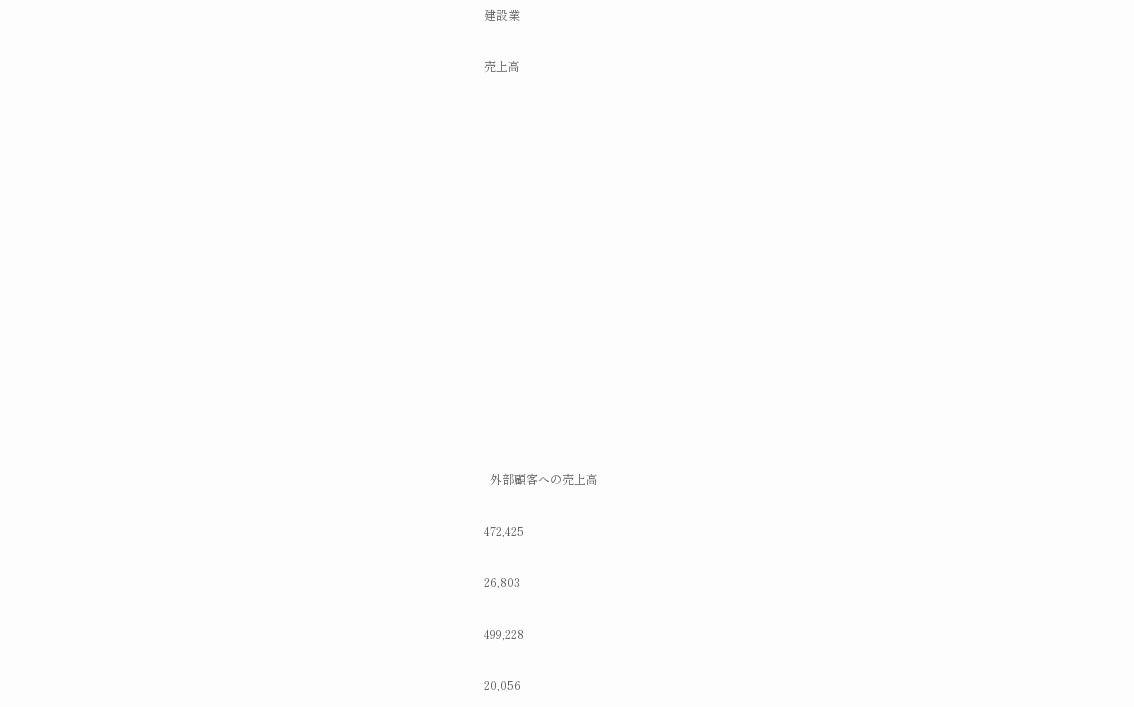建設業

売上高















  外部顧客への売上高

472,425

26,803

499,228

20,056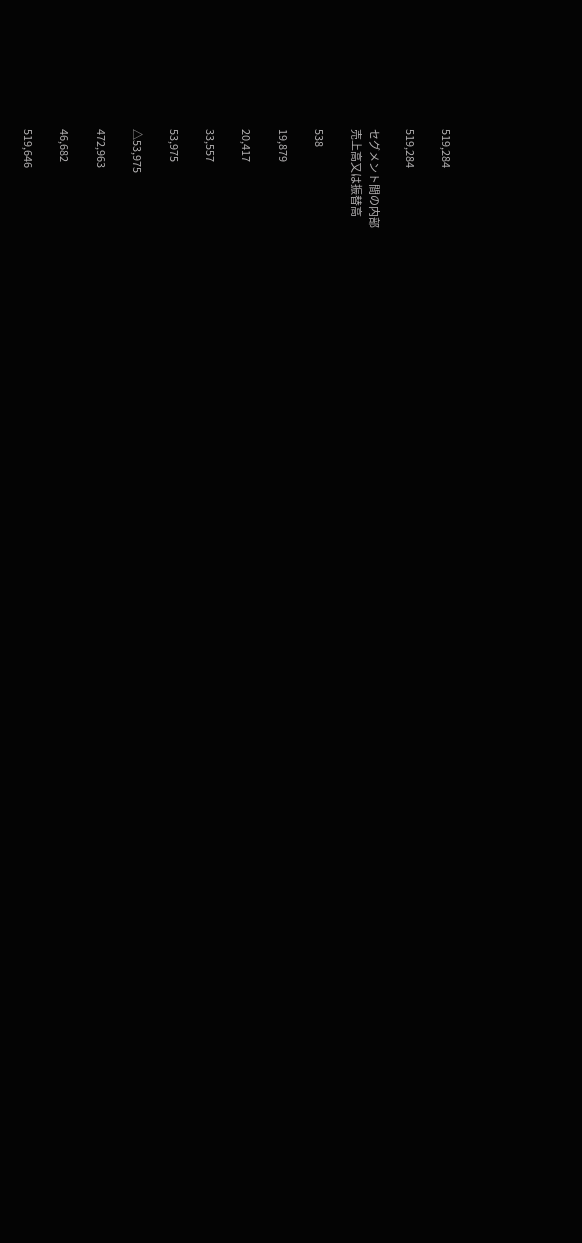519,284

519,284

セグメント間の内部
売上高又は振替高

538

19,879

20,417

33,557

53,975

△53,975

472,963

46,682

519,646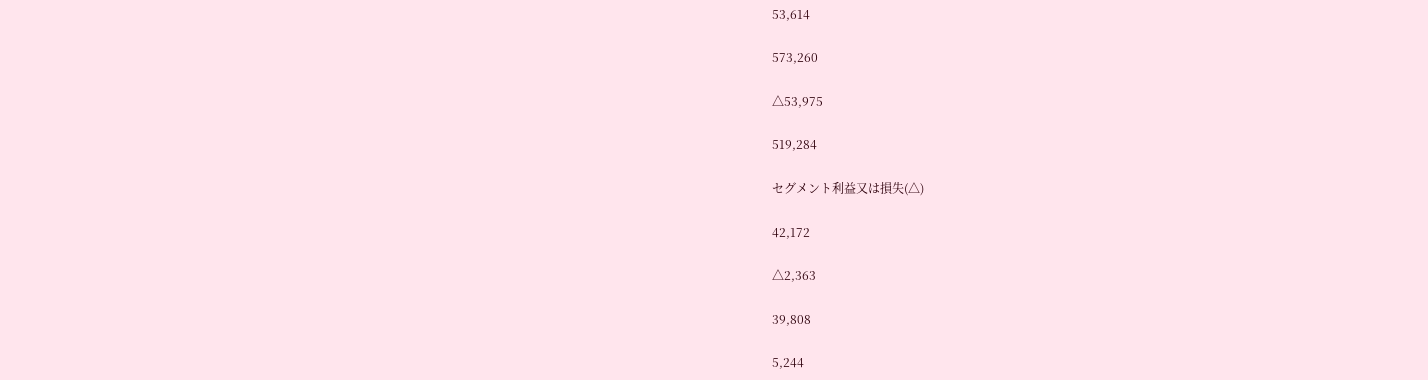53,614

573,260

△53,975

519,284

セグメント利益又は損失(△)

42,172

△2,363

39,808

5,244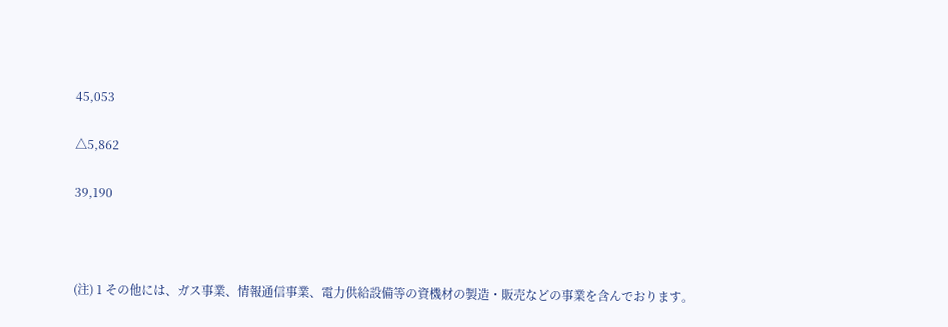45,053

△5,862

39,190



(注) 1 その他には、ガス事業、情報通信事業、電力供給設備等の資機材の製造・販売などの事業を含んでおります。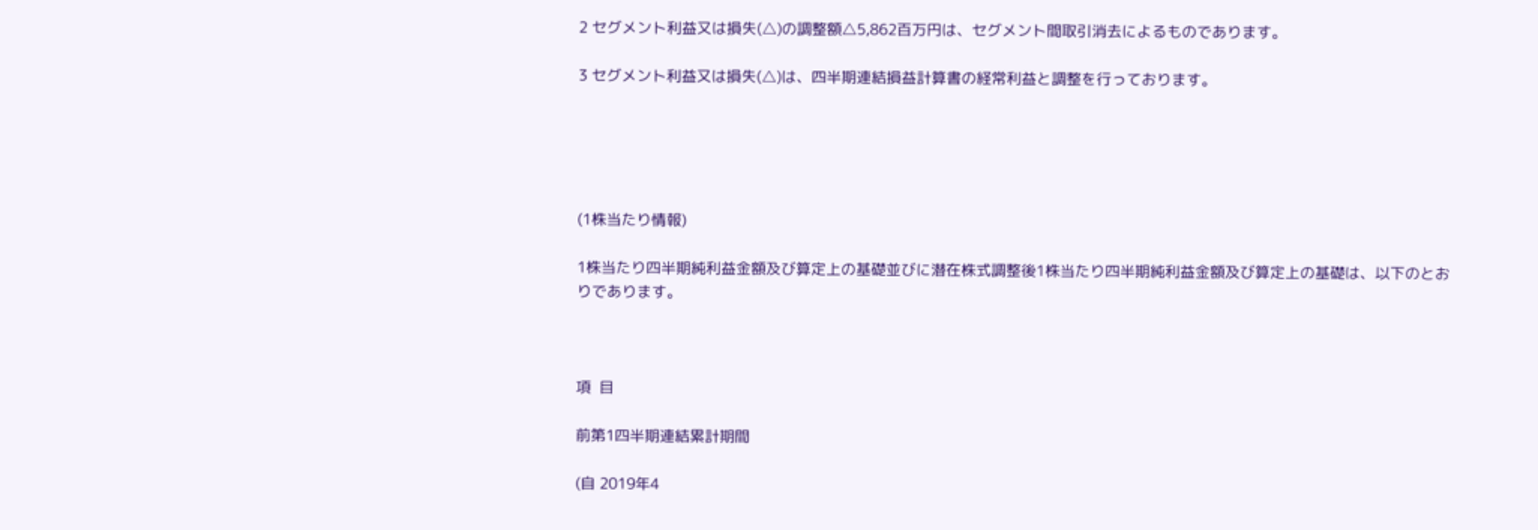2 セグメント利益又は損失(△)の調整額△5,862百万円は、セグメント間取引消去によるものであります。

3 セグメント利益又は損失(△)は、四半期連結損益計算書の経常利益と調整を行っております。





(1株当たり情報)

1株当たり四半期純利益金額及び算定上の基礎並びに潜在株式調整後1株当たり四半期純利益金額及び算定上の基礎は、以下のとおりであります。



項  目

前第1四半期連結累計期間

(自 2019年4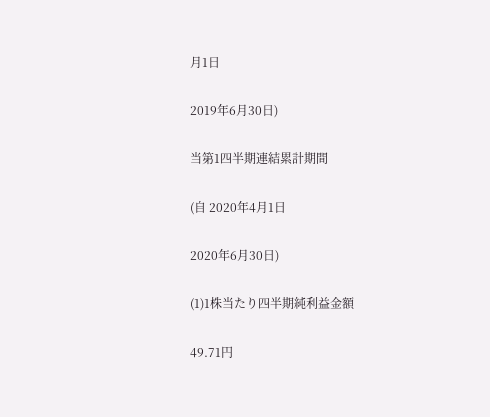月1日

2019年6月30日)

当第1四半期連結累計期間

(自 2020年4月1日

2020年6月30日)

(1)1株当たり四半期純利益金額

49.71円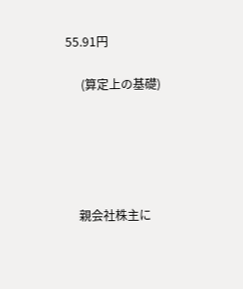55.91円

     (算定上の基礎)





    親会社株主に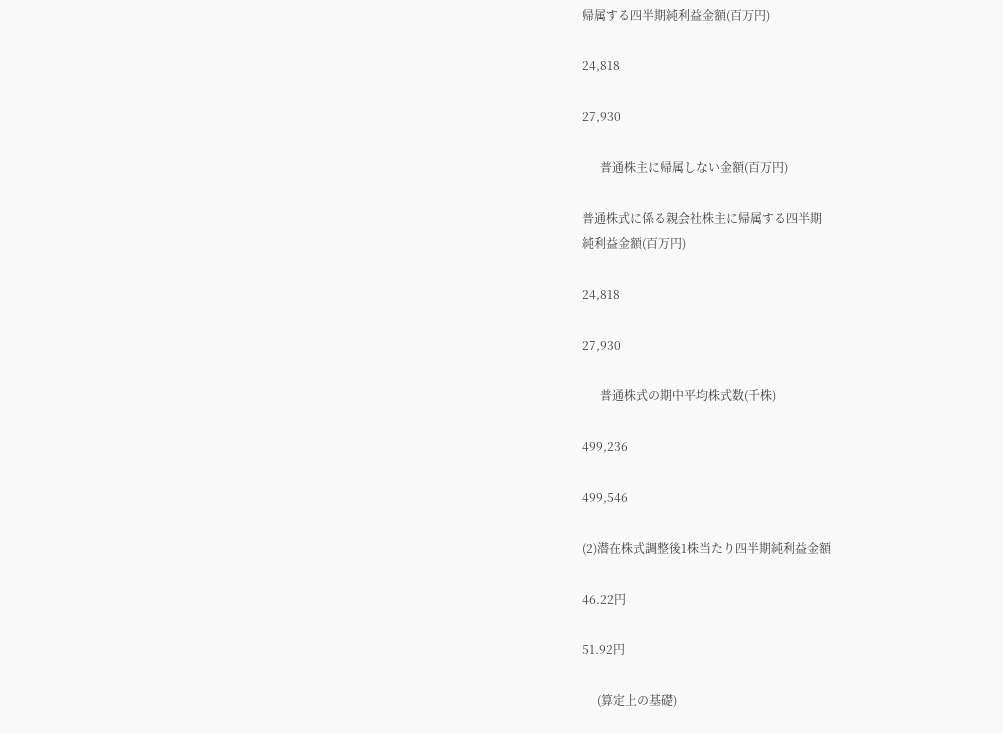帰属する四半期純利益金額(百万円)

24,818

27,930

      普通株主に帰属しない金額(百万円)

普通株式に係る親会社株主に帰属する四半期
純利益金額(百万円)

24,818

27,930

      普通株式の期中平均株式数(千株)

499,236

499,546

(2)潜在株式調整後1株当たり四半期純利益金額

46.22円

51.92円

     (算定上の基礎)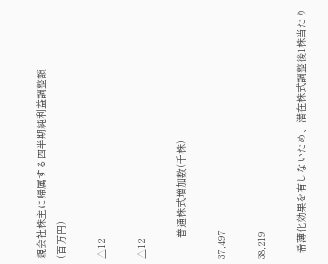親会社株主に帰属する四半期純利益調整額
(百万円)

△12

△12

       普通株式増加数(千株)

37,497

38,219

  希薄化効果を有しないため、潜在株式調整後1株当たり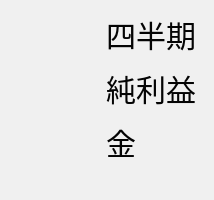四半期純利益金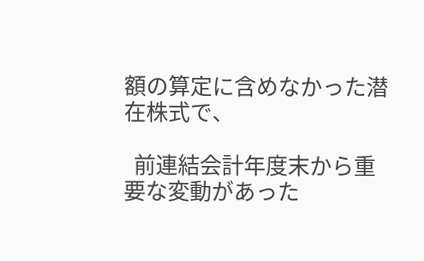額の算定に含めなかった潜在株式で、

  前連結会計年度末から重要な変動があった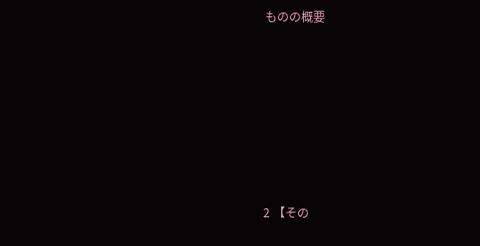ものの概要







2 【その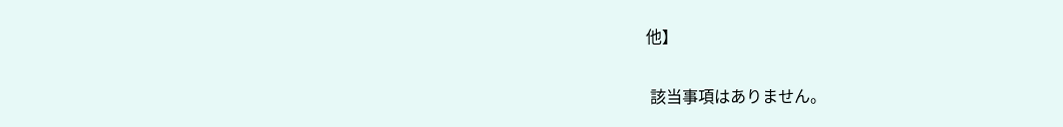他】

 該当事項はありません。